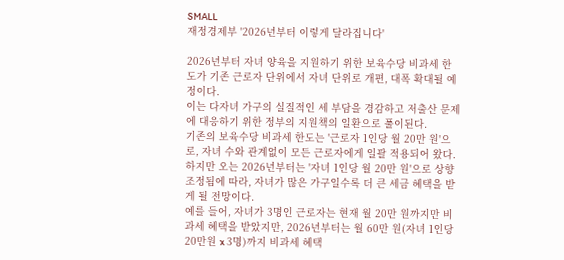SMALL
재정경제부 '2026년부터 이렇게 달라집니다'

2026년부터 자녀 양육을 지원하기 위한 보육수당 비과세 한도가 기존 근로자 단위에서 자녀 단위로 개편, 대폭 확대될 예정이다.
이는 다자녀 가구의 실질적인 세 부담을 경감하고 저출산 문제에 대응하기 위한 정부의 지원책의 일환으로 풀이된다.
기존의 보육수당 비과세 한도는 '근로자 1인당 월 20만 원'으로, 자녀 수와 관계없이 모든 근로자에게 일괄 적용되어 왔다. 하지만 오는 2026년부터는 '자녀 1인당 월 20만 원'으로 상향 조정됨에 따라, 자녀가 많은 가구일수록 더 큰 세금 혜택을 받게 될 전망이다.
예를 들어, 자녀가 3명인 근로자는 현재 월 20만 원까지만 비과세 혜택을 받았지만, 2026년부터는 월 60만 원(자녀 1인당 20만원 x 3명)까지 비과세 혜택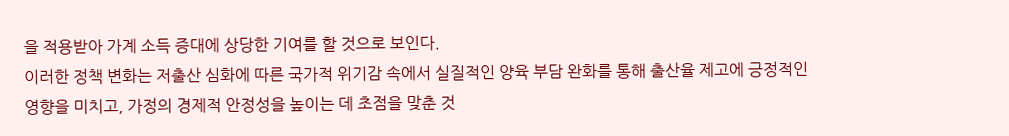을 적용받아 가계 소득 증대에 상당한 기여를 할 것으로 보인다.
이러한 정책 변화는 저출산 심화에 따른 국가적 위기감 속에서 실질적인 양육 부담 완화를 통해 출산율 제고에 긍정적인 영향을 미치고, 가정의 경제적 안정성을 높이는 데 초점을 맞춘 것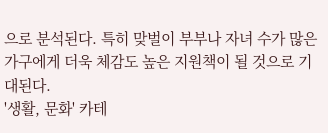으로 분석된다. 특히 맞벌이 부부나 자녀 수가 많은 가구에게 더욱 체감도 높은 지원책이 될 것으로 기대된다.
'생활, 문화' 카테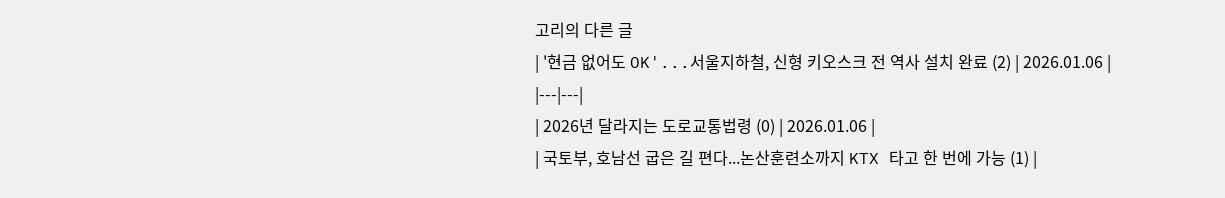고리의 다른 글
| '현금 없어도 OK'...서울지하철, 신형 키오스크 전 역사 설치 완료 (2) | 2026.01.06 |
|---|---|
| 2026년 달라지는 도로교통법령 (0) | 2026.01.06 |
| 국토부, 호남선 굽은 길 편다...논산훈련소까지 KTX 타고 한 번에 가능 (1) |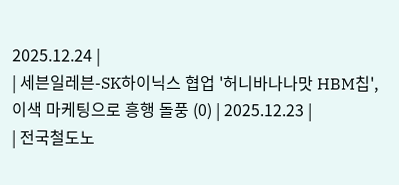2025.12.24 |
| 세븐일레븐-SK하이닉스 협업 '허니바나나맛 HBM칩', 이색 마케팅으로 흥행 돌풍 (0) | 2025.12.23 |
| 전국철도노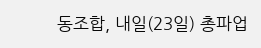동조합, 내일(23일) 총파업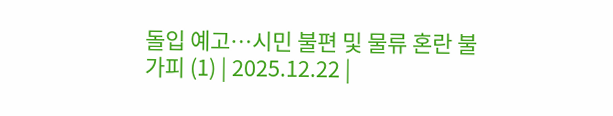돌입 예고…시민 불편 및 물류 혼란 불가피 (1) | 2025.12.22 |